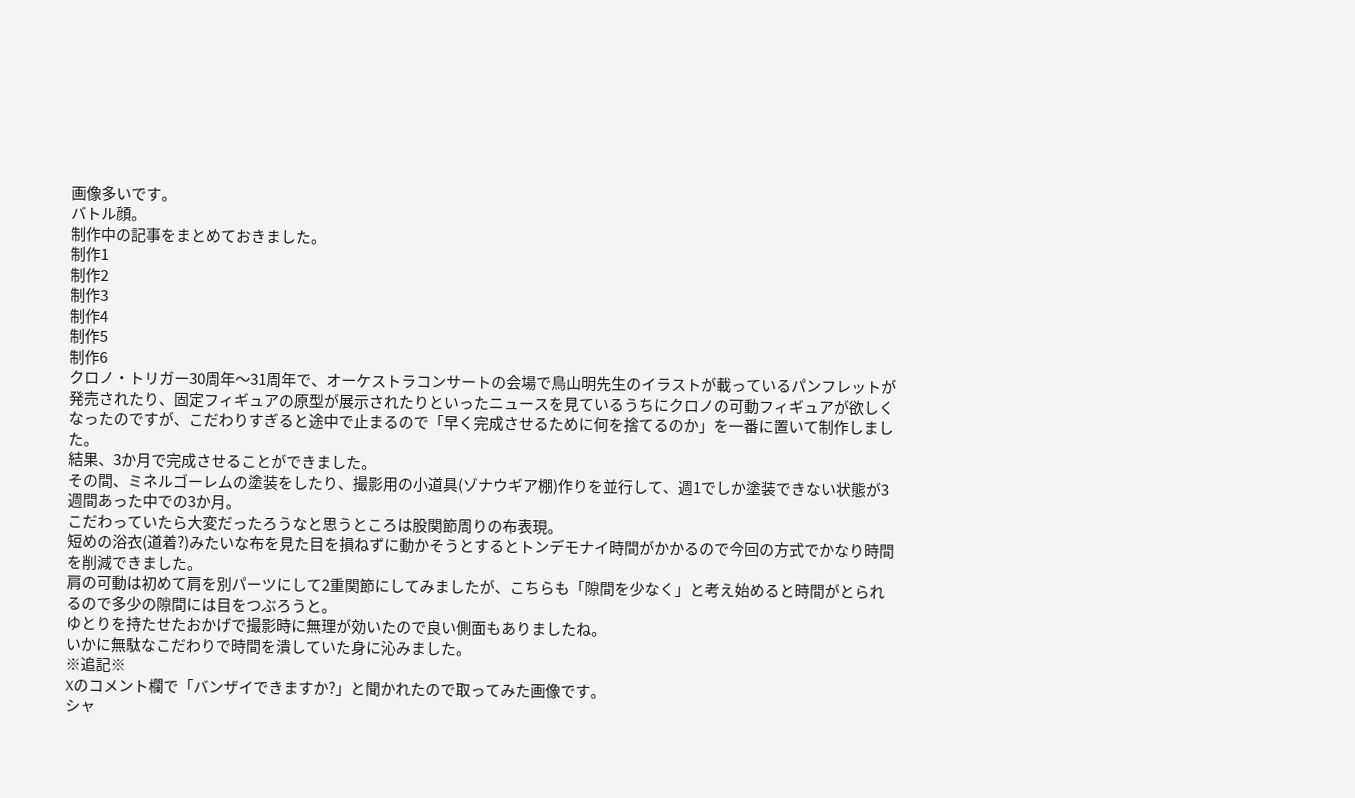画像多いです。
バトル顔。
制作中の記事をまとめておきました。
制作1
制作2
制作3
制作4
制作5
制作6
クロノ・トリガー30周年〜31周年で、オーケストラコンサートの会場で鳥山明先生のイラストが載っているパンフレットが発売されたり、固定フィギュアの原型が展示されたりといったニュースを見ているうちにクロノの可動フィギュアが欲しくなったのですが、こだわりすぎると途中で止まるので「早く完成させるために何を捨てるのか」を一番に置いて制作しました。
結果、3か月で完成させることができました。
その間、ミネルゴーレムの塗装をしたり、撮影用の小道具(ゾナウギア棚)作りを並行して、週1でしか塗装できない状態が3週間あった中での3か月。
こだわっていたら大変だったろうなと思うところは股関節周りの布表現。
短めの浴衣(道着?)みたいな布を見た目を損ねずに動かそうとするとトンデモナイ時間がかかるので今回の方式でかなり時間を削減できました。
肩の可動は初めて肩を別パーツにして2重関節にしてみましたが、こちらも「隙間を少なく」と考え始めると時間がとられるので多少の隙間には目をつぶろうと。
ゆとりを持たせたおかげで撮影時に無理が効いたので良い側面もありましたね。
いかに無駄なこだわりで時間を潰していた身に沁みました。
※追記※
Xのコメント欄で「バンザイできますか?」と聞かれたので取ってみた画像です。
シャ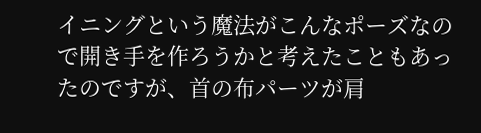イニングという魔法がこんなポーズなので開き手を作ろうかと考えたこともあったのですが、首の布パーツが肩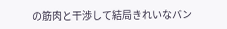の筋肉と干渉して結局きれいなバン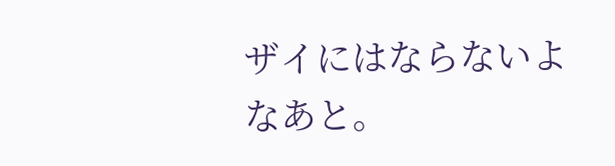ザイにはならないよなあと。